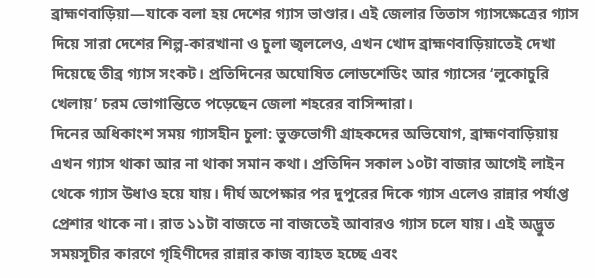ব্রাহ্মণবাড়িয়া—যাকে বলা হয় দেশের গ্যাস ভাণ্ডার। এই জেলার তিতাস গ্যাসক্ষেত্রের গ্যাস দিয়ে সারা দেশের শিল্প-কারখানা ও চুলা জ্বললেও, এখন খোদ ব্রাহ্মণবাড়িয়াতেই দেখা দিয়েছে তীব্র গ্যাস সংকট। প্রতিদিনের অঘোষিত লোডশেডিং আর গ্যাসের ‘লুকোচুরি খেলায়’ চরম ভোগান্তিতে পড়েছেন জেলা শহরের বাসিন্দারা।
দিনের অধিকাংশ সময় গ্যাসহীন চুলা: ভুক্তভোগী গ্রাহকদের অভিযোগ, ব্রাহ্মণবাড়িয়ায় এখন গ্যাস থাকা আর না থাকা সমান কথা। প্রতিদিন সকাল ১০টা বাজার আগেই লাইন থেকে গ্যাস উধাও হয়ে যায়। দীর্ঘ অপেক্ষার পর দুপুরের দিকে গ্যাস এলেও রান্নার পর্যাপ্ত প্রেশার থাকে না। রাত ১১টা বাজতে না বাজতেই আবারও গ্যাস চলে যায়। এই অদ্ভুত সময়সূচীর কারণে গৃহিণীদের রান্নার কাজ ব্যাহত হচ্ছে এবং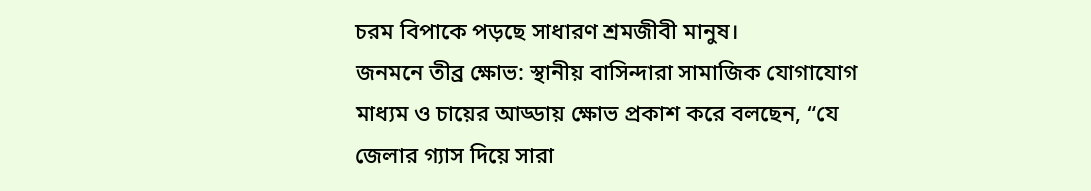চরম বিপাকে পড়ছে সাধারণ শ্রমজীবী মানুষ।
জনমনে তীব্র ক্ষোভ: স্থানীয় বাসিন্দারা সামাজিক যোগাযোগ মাধ্যম ও চায়ের আড্ডায় ক্ষোভ প্রকাশ করে বলছেন, “যে জেলার গ্যাস দিয়ে সারা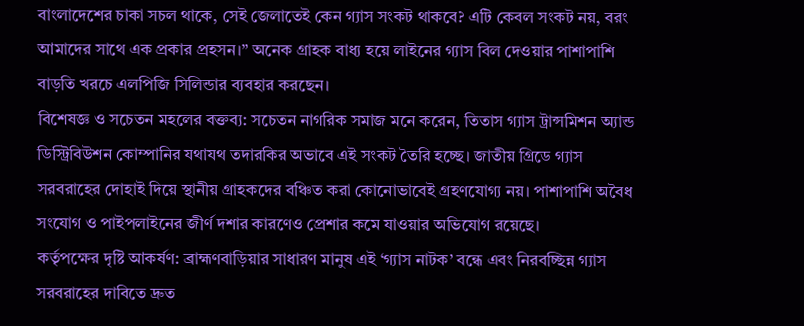বাংলাদেশের চাকা সচল থাকে, সেই জেলাতেই কেন গ্যাস সংকট থাকবে? এটি কেবল সংকট নয়, বরং আমাদের সাথে এক প্রকার প্রহসন।” অনেক গ্রাহক বাধ্য হয়ে লাইনের গ্যাস বিল দেওয়ার পাশাপাশি বাড়তি খরচে এলপিজি সিলিন্ডার ব্যবহার করছেন।
বিশেষজ্ঞ ও সচেতন মহলের বক্তব্য: সচেতন নাগরিক সমাজ মনে করেন, তিতাস গ্যাস ট্রান্সমিশন অ্যান্ড ডিস্ট্রিবিউশন কোম্পানির যথাযথ তদারকির অভাবে এই সংকট তৈরি হচ্ছে। জাতীয় গ্রিডে গ্যাস সরবরাহের দোহাই দিয়ে স্থানীয় গ্রাহকদের বঞ্চিত করা কোনোভাবেই গ্রহণযোগ্য নয়। পাশাপাশি অবৈধ সংযোগ ও পাইপলাইনের জীর্ণ দশার কারণেও প্রেশার কমে যাওয়ার অভিযোগ রয়েছে।
কর্তৃপক্ষের দৃষ্টি আকর্ষণ: ব্রাহ্মণবাড়িয়ার সাধারণ মানুষ এই ‘গ্যাস নাটক’ বন্ধে এবং নিরবচ্ছিন্ন গ্যাস সরবরাহের দাবিতে দ্রুত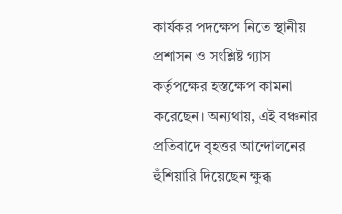কার্যকর পদক্ষেপ নিতে স্থানীয় প্রশাসন ও সংশ্লিষ্ট গ্যাস কর্তৃপক্ষের হস্তক্ষেপ কামনা করেছেন। অন্যথায়, এই বঞ্চনার প্রতিবাদে বৃহত্তর আন্দোলনের হুঁশিয়ারি দিয়েছেন ক্ষুব্ধ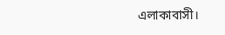এলাকাবাসী।